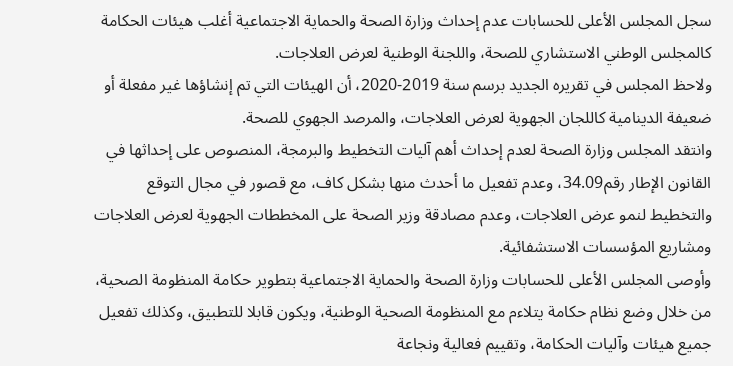سجل المجلس الأعلى للحسابات عدم إحداث وزارة الصحة والحماية الاجتماعية أغلب هيئات الحكامة كالمجلس الوطني الاستشاري للصحة، واللجنة الوطنية لعرض العلاجات.
ولاحظ المجلس في تقريره الجديد برسم سنة 2019-2020، أن الهيئات التي تم إنشاؤها غير مفعلة أو ضعيفة الدينامية كاللجان الجهوية لعرض العلاجات، والمرصد الجهوي للصحة.
وانتقد المجلس وزارة الصحة لعدم إحداث أهم آليات التخطيط والبرمجة، المنصوص على إحداثها في القانون الإطار رقم34.09، وعدم تفعيل ما أحدث منها بشكل كاف، مع قصور في مجال التوقع والتخطيط لنمو عرض العلاجات، وعدم مصادقة وزير الصحة على المخططات الجهوية لعرض العلاجات ومشاريع المؤسسات الاستشفائية.
وأوصى المجلس الأعلى للحسابات وزارة الصحة والحماية الاجتماعية بتطوير حكامة المنظومة الصحية، من خلال وضع نظام حكامة يتلاءم مع المنظومة الصحية الوطنية، ويكون قابلا للتطبيق، وكذلك تفعيل جميع هيئات وآليات الحكامة، وتقييم فعالية ونجاعة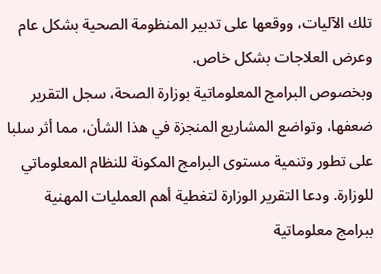تلك الآليات، ووقعها على تدبير المنظومة الصحية بشكل عام وعرض العلاجات بشكل خاص.
وبخصوص البرامج المعلوماتية بوزارة الصحة، سجل التقرير ضعفها، وتواضع المشاريع المنجزة في هذا الشأن، مما أثر سلبا على تطور وتنمية مستوى البرامج المكونة للنظام المعلوماتي للوزارة. ودعا التقرير الوزارة لتغطية أهم العمليات المهنية ببرامج معلوماتية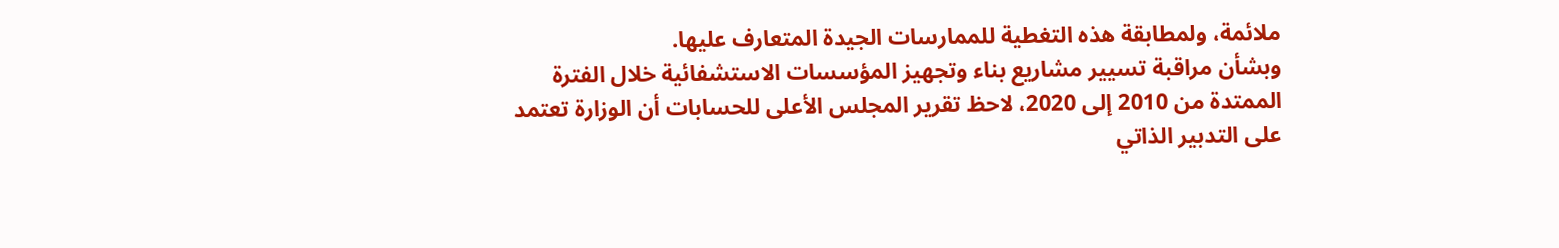ملائمة، ولمطابقة هذه التغطية للممارسات الجيدة المتعارف عليها.
وبشأن مراقبة تسيير مشاريع بناء وتجهيز المؤسسات الاستشفائية خلال الفترة الممتدة من 2010 إلى 2020، لاحظ تقرير المجلس الأعلى للحسابات أن الوزارة تعتمد على التدبير الذاتي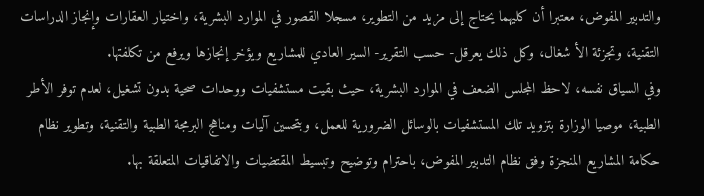والتدبير المفوض، معتبرا أن كليهما يحتاج إلى مزيد من التطوير، مسجلا القصور في الموارد البشرية، واختيار العقارات وإنجاز الدراسات التقنية، وتجزئة الأ شغال، وكل ذلك يعرقل- حسب التقرير- السير العادي للمشاريع ويؤخر إنجازها ويرفع من تكلفتها.
وفي السياق نفسه، لاحظ المجلس الضعف في الموارد البشرية، حيث بقيت مستشفيات ووحدات صحية بدون تشغيل، لعدم توفر الأطر الطبية، موصيا الوزارة بتزويد تلك المستشفيات بالوسائل الضرورية للعمل، وبتحسين آليات ومناهج البرمجة الطبية والتقنية، وتطوير نظام حكامة المشاريع المنجزة وفق نظام التدبير المفوض، باحترام وتوضيح وتبسيط المقتضيات والاتفاقيات المتعلقة بها.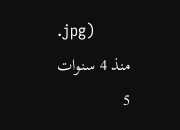.jpg)
منذ 4 سنوات
5